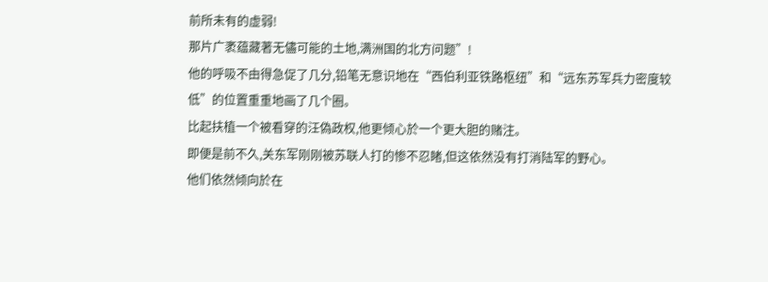前所未有的虚弱!
那片广袤蕴藏著无儘可能的土地,满洲国的北方问题”!
他的呼吸不由得急促了几分,铅笔无意识地在“西伯利亚铁路枢纽”和“远东苏军兵力密度较低”的位置重重地画了几个圈。
比起扶植一个被看穿的汪偽政权,他更倾心於一个更大胆的赌注。
即便是前不久,关东军刚刚被苏联人打的惨不忍睹,但这依然没有打消陆军的野心。
他们依然倾向於在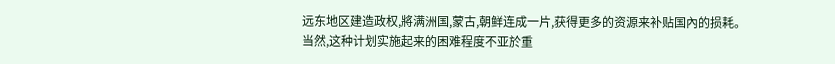远东地区建造政权,將满洲国,蒙古,朝鲜连成一片,获得更多的资源来补贴国內的损耗。
当然,这种计划实施起来的困难程度不亚於重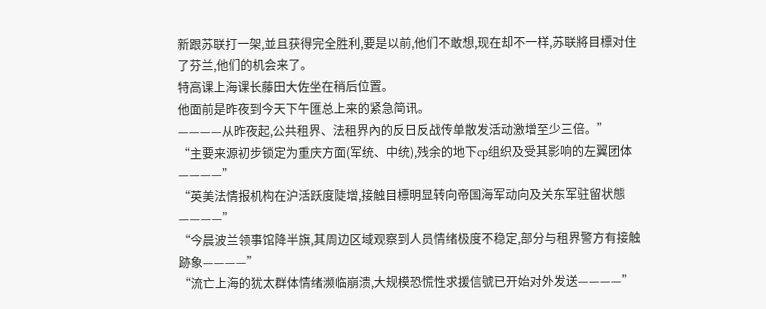新跟苏联打一架,並且获得完全胜利,要是以前,他们不敢想,现在却不一样,苏联將目標对住了芬兰,他们的机会来了。
特高课上海课长藤田大佐坐在稍后位置。
他面前是昨夜到今天下午匯总上来的紧急简讯。
————从昨夜起,公共租界、法租界內的反日反战传单散发活动激增至少三倍。”
“主要来源初步锁定为重庆方面(军统、中统),残余的地下cp组织及受其影响的左翼团体————”
“英美法情报机构在沪活跃度陡增,接触目標明显转向帝国海军动向及关东军驻留状態————”
“今晨波兰领事馆降半旗,其周边区域观察到人员情绪极度不稳定,部分与租界警方有接触跡象————”
“流亡上海的犹太群体情绪濒临崩溃,大规模恐慌性求援信號已开始对外发送————”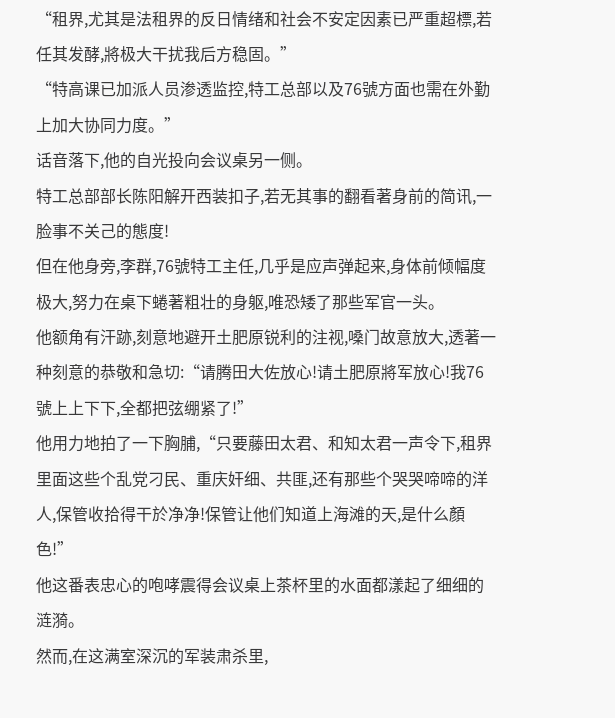“租界,尤其是法租界的反日情绪和社会不安定因素已严重超標,若任其发酵,將极大干扰我后方稳固。”
“特高课已加派人员渗透监控,特工总部以及76號方面也需在外勤上加大协同力度。”
话音落下,他的自光投向会议桌另一侧。
特工总部部长陈阳解开西装扣子,若无其事的翻看著身前的简讯,一脸事不关己的態度!
但在他身旁,李群,76號特工主任,几乎是应声弹起来,身体前倾幅度极大,努力在桌下蜷著粗壮的身躯,唯恐矮了那些军官一头。
他额角有汗跡,刻意地避开土肥原锐利的注视,嗓门故意放大,透著一种刻意的恭敬和急切:“请腾田大佐放心!请土肥原將军放心!我76號上上下下,全都把弦绷紧了!”
他用力地拍了一下胸脯,“只要藤田太君、和知太君一声令下,租界里面这些个乱党刁民、重庆奸细、共匪,还有那些个哭哭啼啼的洋人,保管收拾得干於净净!保管让他们知道上海滩的天,是什么顏色!”
他这番表忠心的咆哮震得会议桌上茶杯里的水面都漾起了细细的涟漪。
然而,在这满室深沉的军装肃杀里,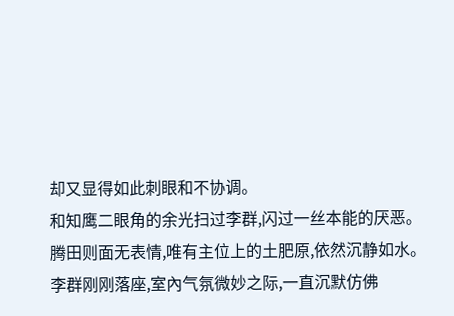却又显得如此刺眼和不协调。
和知鹰二眼角的余光扫过李群,闪过一丝本能的厌恶。
腾田则面无表情,唯有主位上的土肥原,依然沉静如水。
李群刚刚落座,室內气氛微妙之际,一直沉默仿佛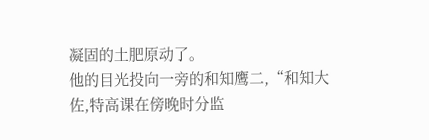凝固的土肥原动了。
他的目光投向一旁的和知鹰二,“和知大佐,特高课在傍晚时分监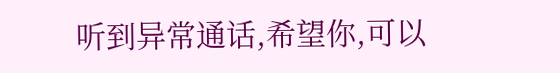听到异常通话,希望你,可以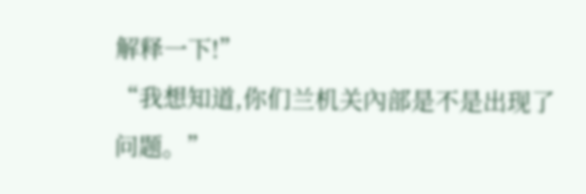解释一下!”
“我想知道,你们兰机关內部是不是出现了问题。”